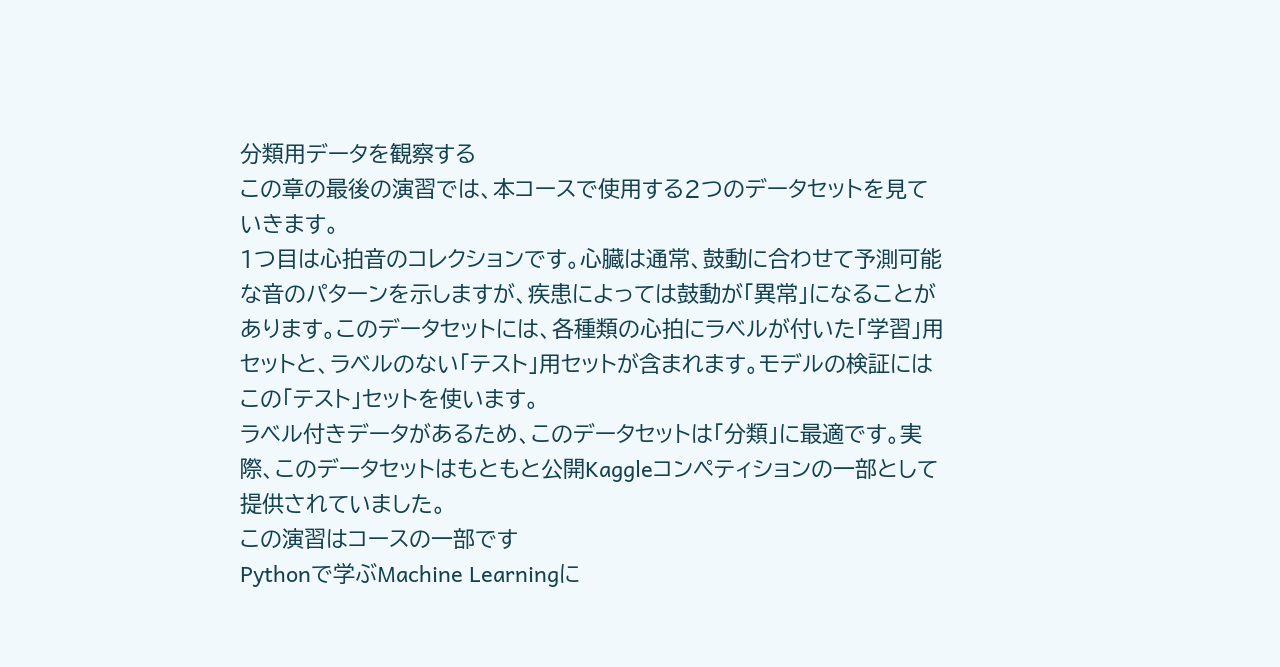分類用データを観察する
この章の最後の演習では、本コースで使用する2つのデータセットを見ていきます。
1つ目は心拍音のコレクションです。心臓は通常、鼓動に合わせて予測可能な音のパターンを示しますが、疾患によっては鼓動が「異常」になることがあります。このデータセットには、各種類の心拍にラベルが付いた「学習」用セットと、ラベルのない「テスト」用セットが含まれます。モデルの検証にはこの「テスト」セットを使います。
ラベル付きデータがあるため、このデータセットは「分類」に最適です。実際、このデータセットはもともと公開Kaggleコンペティションの一部として提供されていました。
この演習はコースの一部です
Pythonで学ぶMachine Learningに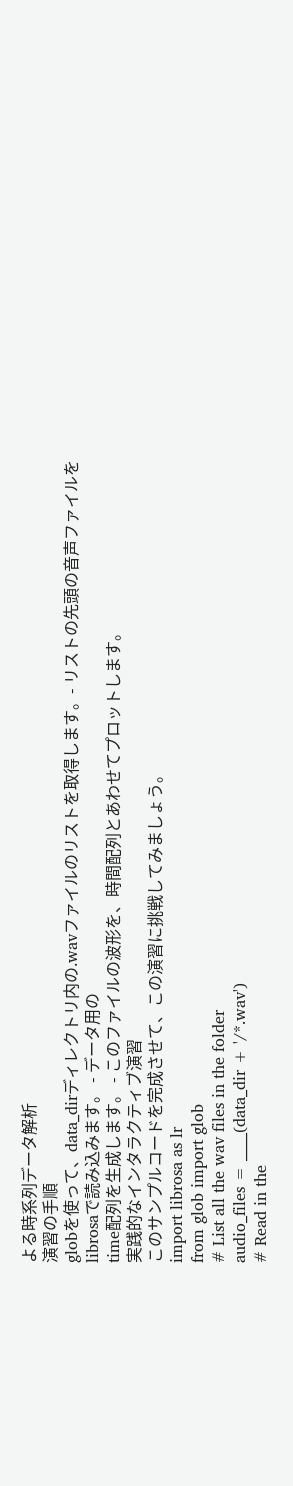よる時系列データ解析
演習の手順
globを使って、data_dirディレクトリ内の.wavファイルのリストを取得します。- リストの先頭の音声ファイルを
librosaで読み込みます。 - データ用の
time配列を生成します。 - このファイルの波形を、時間配列とあわせてプロットします。
実践的なインタラクティブ演習
このサンプルコードを完成させて、この演習に挑戦してみましょう。
import librosa as lr
from glob import glob
# List all the wav files in the folder
audio_files = ____(data_dir + '/*.wav')
# Read in the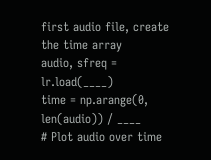first audio file, create the time array
audio, sfreq = lr.load(____)
time = np.arange(0, len(audio)) / ____
# Plot audio over time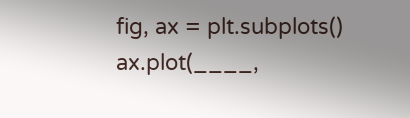fig, ax = plt.subplots()
ax.plot(____,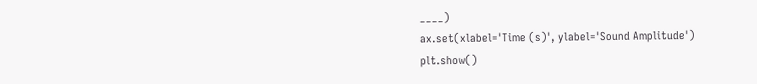____)
ax.set(xlabel='Time (s)', ylabel='Sound Amplitude')
plt.show()